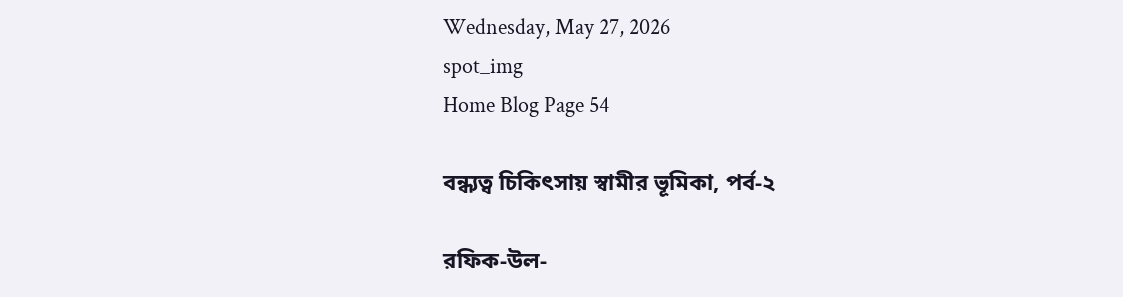Wednesday, May 27, 2026
spot_img
Home Blog Page 54

বন্ধ্যত্ব চিকিৎসায় স্বামীর ভূমিকা, পর্ব-২

রফিক-উল-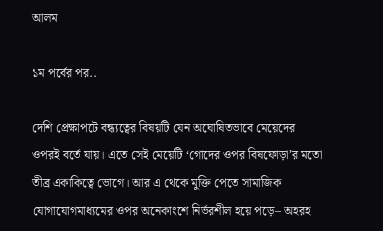আলম

১ম পর্বের পর..

দেশি প্রেক্ষাপটে বন্ধ্যত্বের বিষয়টি যেন অঘোষিতভাবে মেয়েদের ওপরই বর্তে যায়। এতে সেই মেয়েটি ‘গোদের ওপর বিষফোড়া’র মতো তীব্র একাকিত্বে ভোগে। আর এ থেকে মুক্তি পেতে সামাজিক যোগাযোগমাধ্যমের ওপর অনেকাংশে নির্ভরশীল হয়ে পড়ে– অহরহ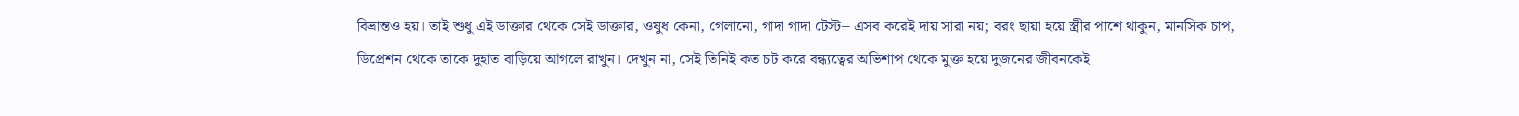বিভ্রান্তও হয়। তাই শুধু এই ডাক্তার থেকে সেই ডাক্তার, ওষুধ কেনা, গেলানো, গাদা গাদা টেস্ট– এসব করেই দায় সারা নয়; বরং ছায়া হয়ে স্ত্রীর পাশে থাকুন, মানসিক চাপ, ডিপ্রেশন থেকে তাকে দুহাত বাড়িয়ে আগলে রাখুন। দেখুন না, সেই তিনিই কত চট করে বন্ধ্যত্বের অভিশাপ থেকে মুক্ত হয়ে দুজনের জীবনকেই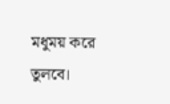মধুময় করে তুলবে।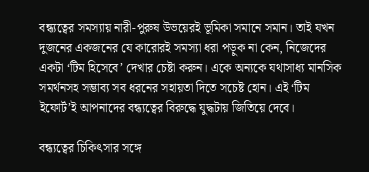বন্ধ্যত্বের সমস্যায় নারী-পুরুষ উভয়েরই ভূমিকা সমানে সমান। তাই যখন দুজনের একজনের যে কারোরই সমস্যা ধরা পড়ুক না কেন, নিজেদের একটা ‘টিম হিসেবে’ দেখার চেষ্টা করুন। একে অন্যকে যথাসাধ্য মানসিক সমর্থনসহ সম্ভাব্য সব ধরনের সহায়তা দিতে সচেষ্ট হোন। এই ‘টিম ইফোর্ট’ই আপনাদের বন্ধ্যত্বের বিরুদ্ধে যুদ্ধটায় জিতিয়ে দেবে।

বন্ধ্যত্বের চিকিৎসার সঙ্গে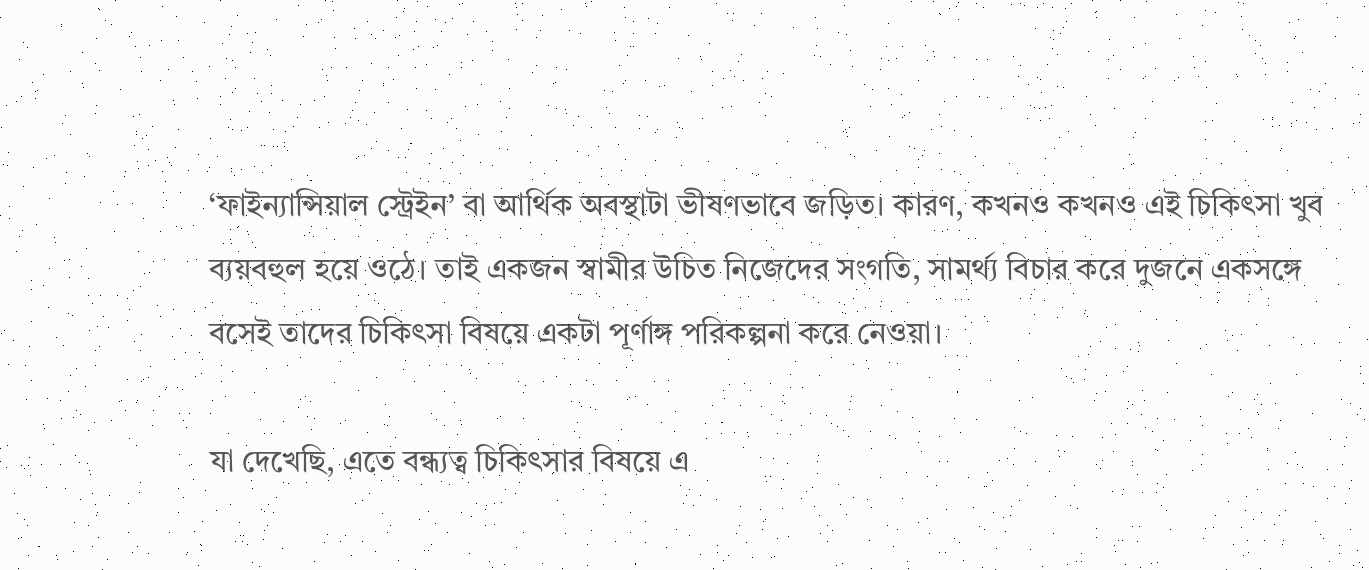‘ফাইন্যান্সিয়াল স্ট্রেইন’ বা আর্থিক অবস্থাটা ভীষণভাবে জড়িত। কারণ, কখনও কখনও এই চিকিৎসা খুব ব্যয়বহুল হয়ে ওঠে। তাই একজন স্বামীর উচিত নিজেদের সংগতি, সামর্থ্য বিচার করে দুজনে একসঙ্গে বসেই তাদের চিকিৎসা বিষয়ে একটা পূর্ণাঙ্গ পরিকল্পনা করে নেওয়া।

যা দেখেছি, এতে বন্ধ্যত্ব চিকিৎসার বিষয়ে এ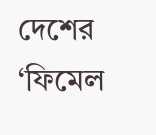দেশের ‘ফিমেল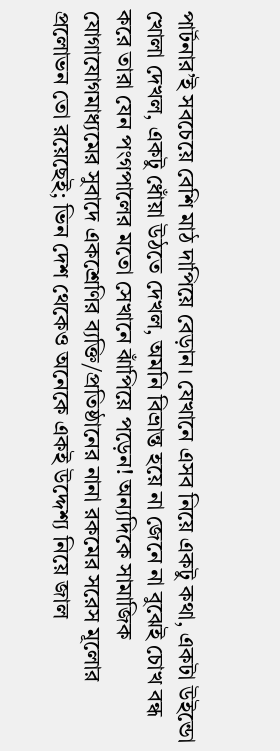পার্টনার’ই সবচেয়ে বেশি মাঠ দাপিয়ে বেড়ান। যেখানে এসব নিয়ে একটু কথা, একটা উইন্ডো খোলা দেখল, একটু ধোঁয়া উঠতে দেখল, অমনি বিভ্রান্ত হয়ে না জেনে না বুঝেই চোখ বন্ধ করে তারা যেন পংগপালের মতো সেখানে ঝাঁপিয়ে পড়েন! অন্যদিকে সামাজিক যোগাযোগমাধ্যমের সুবাদে একশ্রেণির ব্যক্তি/প্রতিষ্ঠানের নানা রকমের সরেস মূলোর প্রলোভন তো রয়েছেই; ভিন দেশ থেকেও অনেকে একই উদ্দেশ্য নিয়ে জাল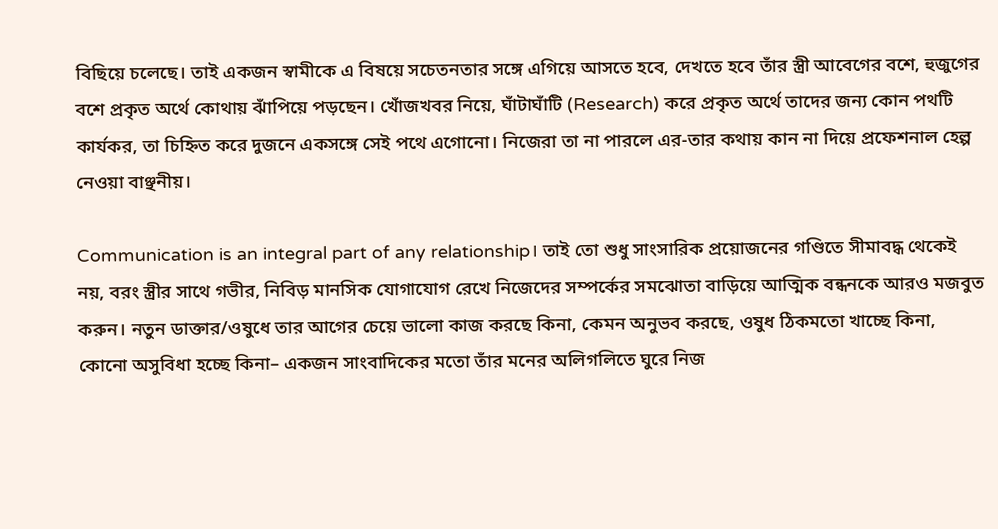বিছিয়ে চলেছে। তাই একজন স্বামীকে এ বিষয়ে সচেতনতার সঙ্গে এগিয়ে আসতে হবে, দেখতে হবে তাঁর স্ত্রী আবেগের বশে, হুজুগের বশে প্রকৃত অর্থে কোথায় ঝাঁপিয়ে পড়ছেন। খোঁজখবর নিয়ে, ঘাঁটাঘাঁটি (Research) করে প্রকৃত অর্থে তাদের জন্য কোন পথটি কার্যকর, তা চিহ্নিত করে দুজনে একসঙ্গে সেই পথে এগোনো। নিজেরা তা না পারলে এর-তার কথায় কান না দিয়ে প্রফেশনাল হেল্প নেওয়া বাঞ্ছনীয়।

Communication is an integral part of any relationship। তাই তো শুধু সাংসারিক প্রয়োজনের গণ্ডিতে সীমাবদ্ধ থেকেই নয়, বরং স্ত্রীর সাথে গভীর, নিবিড় মানসিক যোগাযোগ রেখে নিজেদের সম্পর্কের সমঝোতা বাড়িয়ে আত্মিক বন্ধনকে আরও মজবুত করুন। নতুন ডাক্তার/ওষুধে তার আগের চেয়ে ভালো কাজ করছে কিনা, কেমন অনুভব করছে, ওষুধ ঠিকমতো খাচ্ছে কিনা, কোনো অসুবিধা হচ্ছে কিনা– একজন সাংবাদিকের মতো তাঁর মনের অলিগলিতে ঘুরে নিজ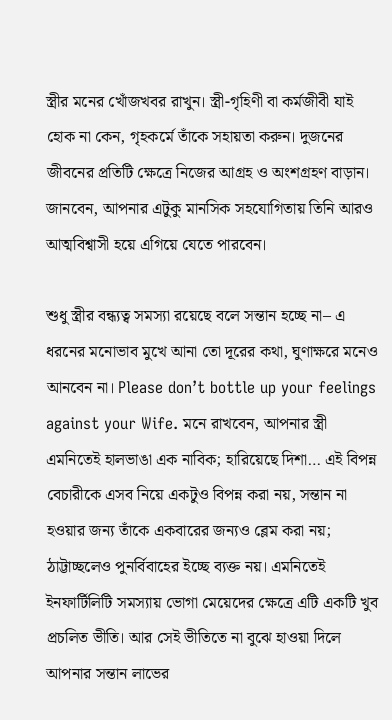স্ত্রীর মনের খোঁজখবর রাখুন। স্ত্রী-গৃহিণী বা কর্মজীবী যাই হোক না কেন, গৃহকর্মে তাঁকে সহায়তা করুন। দুজনের জীবনের প্রতিটি ক্ষেত্রে নিজের আগ্রহ ও অংশগ্রহণ বাড়ান। জানবেন, আপনার এটুকু মানসিক সহযোগিতায় তিনি আরও আত্মবিশ্বাসী হয়ে এগিয়ে যেতে পারবেন।

শুধু স্ত্রীর বন্ধ্যত্ব সমস্যা রয়েছে বলে সন্তান হচ্ছে না– এ ধরনের মনোভাব মুখে আনা তো দূরের কথা, ঘুণাক্ষরে মনেও আনবেন না। Please don’t bottle up your feelings against your Wife. মনে রাখবেন, আপনার স্ত্রী এমনিতেই হালভাঙা এক নাবিক; হারিয়েছে দিশা… এই বিপন্ন বেচারীকে এসব নিয়ে একটুও বিপন্ন করা নয়, সন্তান না হওয়ার জন্য তাঁকে একবারের জন্যও ব্লেম করা নয়; ঠাট্টাচ্ছলেও পুনর্বিবাহের ইচ্ছে ব্যক্ত নয়। এমনিতেই ইনফার্টিলিটি সমস্যায় ভোগা মেয়েদের ক্ষেত্রে এটি একটি খুব প্রচলিত ভীতি। আর সেই ভীতিতে না বুঝে হাওয়া দিলে আপনার সন্তান লাভের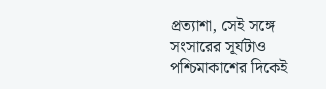প্রত্যাশা, সেই সঙ্গে সংসারের সূর্যটাও পশ্চিমাকাশের দিকেই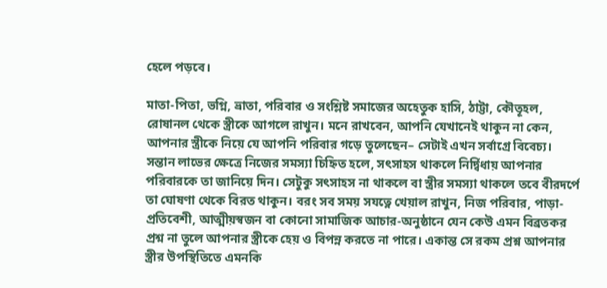হেলে পড়বে।

মাতা-পিতা, ভগ্নি, ভ্রাতা, পরিবার ও সংশ্লিষ্ট সমাজের অহেতুক হাসি, ঠাট্টা, কৌতূহল, রোষানল থেকে স্ত্রীকে আগলে রাখুন। মনে রাখবেন, আপনি যেখানেই থাকুন না কেন, আপনার স্ত্রীকে নিয়ে যে আপনি পরিবার গড়ে তুলেছেন– সেটাই এখন সর্বাগ্রে বিবেচ্য। সন্তান লাভের ক্ষেত্রে নিজের সমস্যা চিহ্নিত হলে, সৎসাহস থাকলে নির্দ্বিধায় আপনার পরিবারকে তা জানিয়ে দিন। সেটুকু সৎসাহস না থাকলে বা স্ত্রীর সমস্যা থাকলে তবে বীরদর্পে তা ঘোষণা থেকে বিরত থাকুন। বরং সব সময় সযত্নে খেয়াল রাখুন, নিজ পরিবার, পাড়া-প্রতিবেশী, আত্মীয়স্বজন বা কোনো সামাজিক আচার-অনুষ্ঠানে যেন কেউ এমন বিব্রতকর প্রশ্ন না তুলে আপনার স্ত্রীকে হেয় ও বিপন্ন করতে না পারে। একান্ত সে রকম প্রশ্ন আপনার স্ত্রীর উপস্থিতিতে এমনকি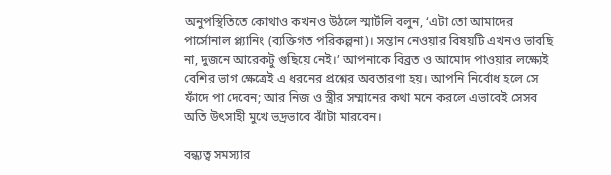অনুপস্থিতিতে কোথাও কখনও উঠলে স্মার্টলি বলুন, ‘এটা তো আমাদের পার্সোনাল প্ল্যানিং (ব্যক্তিগত পরিকল্পনা)। সন্তান নেওয়ার বিষয়টি এখনও ভাবছি না, দুজনে আরেকটু গুছিয়ে নেই।’ আপনাকে বিব্রত ও আমোদ পাওয়ার লক্ষ্যেই বেশির ভাগ ক্ষেত্রেই এ ধরনের প্রশ্নের অবতারণা হয়। আপনি নির্বোধ হলে সে ফাঁদে পা দেবেন; আর নিজ ও স্ত্রীর সম্মানের কথা মনে করলে এভাবেই সেসব অতি উৎসাহী মুখে ভদ্রভাবে ঝাঁটা মারবেন।

বন্ধ্যত্ব সমস্যার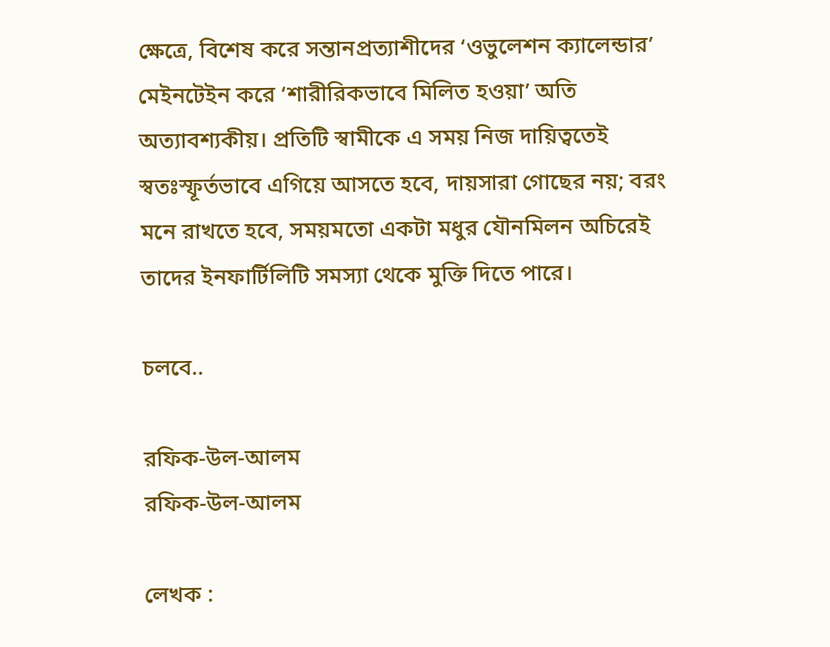ক্ষেত্রে, বিশেষ করে সন্তানপ্রত্যাশীদের ‘ওভুলেশন ক্যালেন্ডার’ মেইনটেইন করে ‘শারীরিকভাবে মিলিত হওয়া’ অতি অত্যাবশ্যকীয়। প্রতিটি স্বামীকে এ সময় নিজ দায়িত্বতেই স্বতঃস্ফূর্তভাবে এগিয়ে আসতে হবে, দায়সারা গোছের নয়; বরং মনে রাখতে হবে, সময়মতো একটা মধুর যৌনমিলন অচিরেই তাদের ইনফার্টিলিটি সমস্যা থেকে মুক্তি দিতে পারে।

চলবে..

রফিক-উল-আলম
রফিক-উল-আলম

লেখক :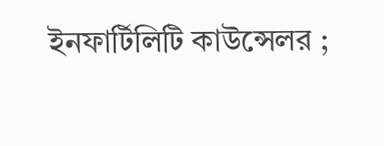ইনফার্টিলিটি কাউন্সেলর ;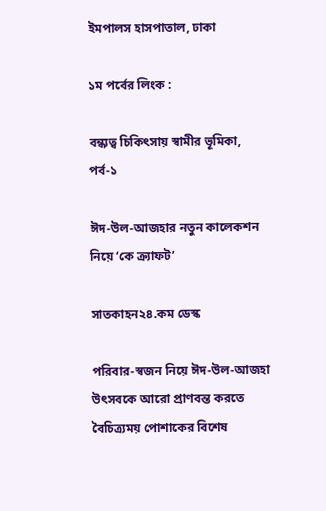ইমপালস হাসপাতাল, ঢাকা

১ম পর্বের লিংক :

বন্ধ্যত্ব চিকিৎসায় স্বামীর ভূমিকা, পর্ব-১

ঈদ-উল-আজহার নতুন কালেকশন নিয়ে ‘কে ক্র্যাফট’

সাতকাহন২৪.কম ডেস্ক

পরিবার-স্বজন নিয়ে ঈদ-উল-আজহা উৎসবকে আরো প্রাণবন্ত করতে বৈচিত্র্যময় পোশাকের বিশেষ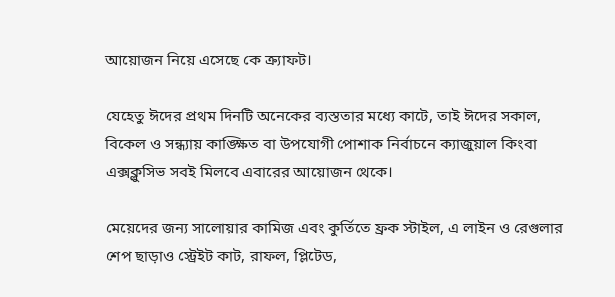আয়োজন নিয়ে এসেছে কে ক্র্যাফট।

যেহেতু ঈদের প্রথম দিনটি অনেকের ব্যস্ততার মধ্যে কাটে, তাই ঈদের সকাল, বিকেল ও সন্ধ্যায় কাঙ্ক্ষিত বা উপযোগী পোশাক নির্বাচনে ক্যাজুয়াল কিংবা এক্সক্লুসিভ সবই মিলবে এবারের আয়োজন থেকে।

মেয়েদের জন্য সালোয়ার কামিজ এবং কুর্তিতে ফ্রক স্টাইল, এ লাইন ও রেগুলার শেপ ছাড়াও স্ট্রেইট কাট, রাফল, প্লিটেড,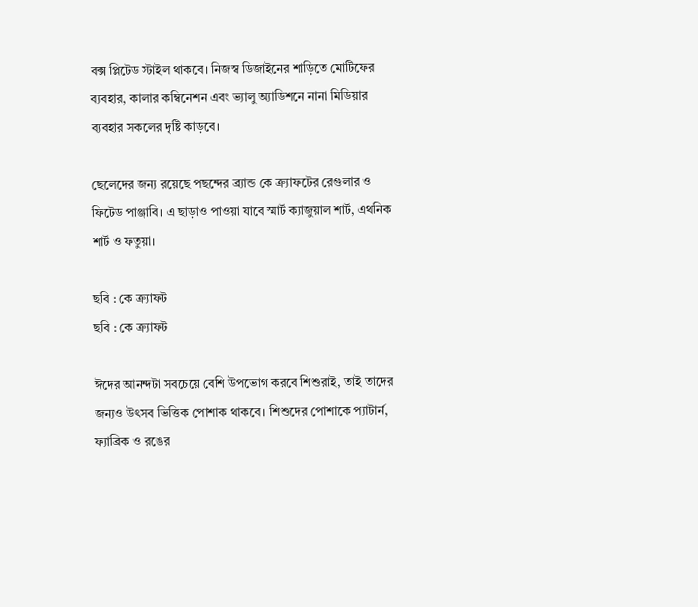বক্স প্লিটেড স্টাইল থাকবে। নিজস্ব ডিজাইনের শাড়িতে মোটিফের ব্যবহার, কালার কম্বিনেশন এবং ভ্যালু অ্যাডিশনে নানা মিডিয়ার ব্যবহার সকলের দৃষ্টি কাড়বে।

ছেলেদের জন্য রয়েছে পছন্দের ব্র্যান্ড কে ক্র্যাফটের রেগুলার ও ফিটেড পাঞ্জাবি। এ ছাড়াও পাওয়া যাবে স্মার্ট ক্যাজুয়াল শার্ট, এথনিক শার্ট ও ফতুয়া।

ছবি : কে ক্র্যাফট
ছবি : কে ক্র্যাফট

ঈদের আনন্দটা সবচেয়ে বেশি উপভোগ করবে শিশুরাই, তাই তাদের জন্যও উৎসব ভিত্তিক পোশাক থাকবে। শিশুদের পোশাকে প্যাটার্ন, ফ্যাব্রিক ও রঙের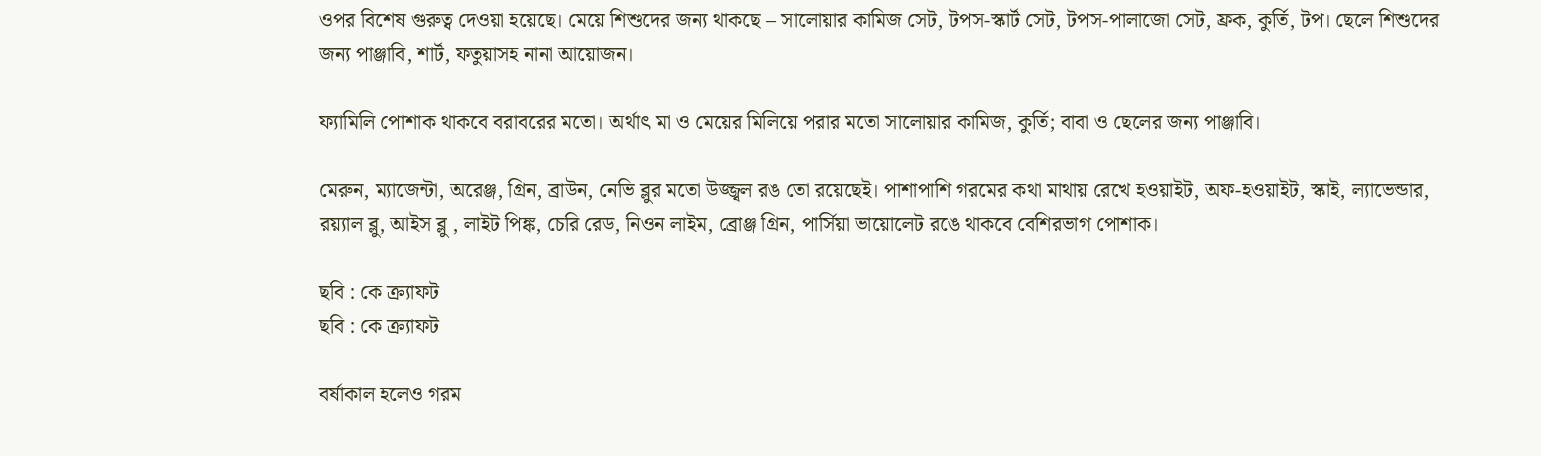ওপর বিশেষ গুরুত্ব দেওয়া হয়েছে। মেয়ে শিশুদের জন্য থাকছে – সালোয়ার কামিজ সেট, টপস-স্কার্ট সেট, টপস-পালাজো সেট, ফ্রক, কুর্তি, টপ। ছেলে শিশুদের জন্য পাঞ্জাবি, শার্ট, ফতুয়াসহ নানা আয়োজন।

ফ্যামিলি পোশাক থাকবে বরাবরের মতো। অর্থাৎ মা ও মেয়ের মিলিয়ে পরার মতো সালোয়ার কামিজ, কুর্তি; বাবা ও ছেলের জন্য পাঞ্জাবি।

মেরুন, ম্যাজেন্টা, অরেঞ্জ, গ্রিন, ব্রাউন, নেভি ব্লুর মতো উজ্জ্বল রঙ তো রয়েছেই। পাশাপাশি গরমের কথা মাথায় রেখে হওয়াইট, অফ-হওয়াইট, স্কাই, ল্যাভেন্ডার, রয়্যাল ব্লু, আইস ব্লু , লাইট পিঙ্ক, চেরি রেড, নিওন লাইম, ব্রোঞ্জ গ্রিন, পার্সিয়া ভায়োলেট রঙে থাকবে বেশিরভাগ পোশাক।

ছবি : কে ক্র্যাফট
ছবি : কে ক্র্যাফট

বর্ষাকাল হলেও গরম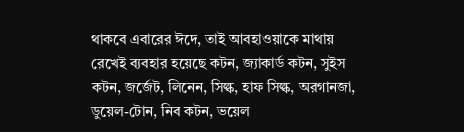থাকবে এবারের ঈদে, তাই আবহাওয়াকে মাথায় রেখেই ব্যবহার হয়েছে কটন, জ্যাকার্ড কটন, সুইস কটন, জর্জেট, লিনেন, সিল্ক, হাফ সিল্ক, অরগানজা, ডুয়েল-টোন, নিব কটন, ভয়েল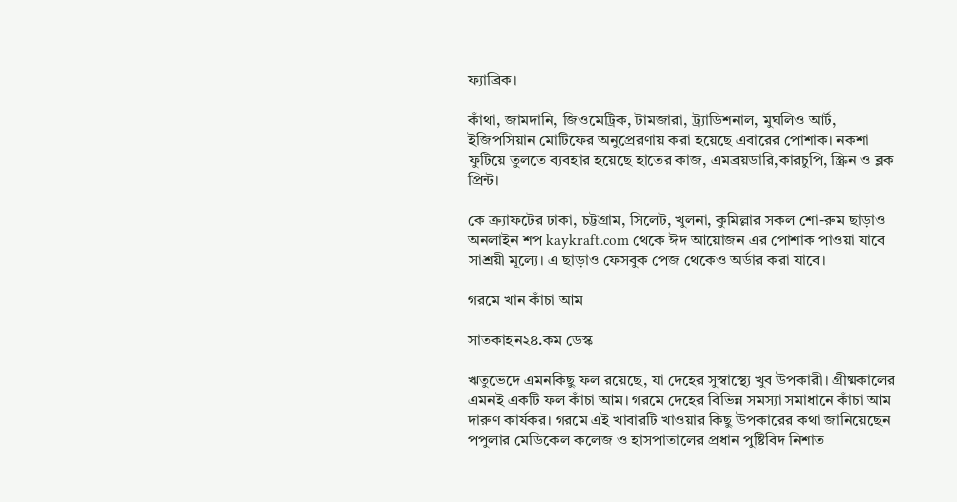ফ্যাব্রিক।

কাঁথা, জামদানি, জিওমেট্রিক, টামজারা, ট্র্যাডিশনাল, মুঘলিও আর্ট, ইজিপসিয়ান মোটিফের অনুপ্রেরণায় করা হয়েছে এবারের পোশাক। নকশা ফুটিয়ে তুলতে ব্যবহার হয়েছে হাতের কাজ, এমব্রয়ডারি,কারচুপি, স্ক্রিন ও ব্লক প্রিন্ট।

কে ক্র্যাফটের ঢাকা, চট্টগ্রাম, সিলেট, খুলনা, কুমিল্লার সকল শো-রুম ছাড়াও অনলাইন শপ kaykraft.com থেকে ঈদ আয়োজন এর পোশাক পাওয়া যাবে সাশ্রয়ী মূল্যে। এ ছাড়াও ফেসবুক পেজ থেকেও অর্ডার করা যাবে।

গরমে খান কাঁচা আম

সাতকাহন২৪.কম ডেস্ক

ঋতুভেদে এমনকিছু ফল রয়েছে, যা দেহের সুস্বাস্থ্যে খুব উপকারী। গ্রীষ্মকালের এমনই একটি ফল কাঁচা আম। গরমে দেহের বিভিন্ন সমস্যা সমাধানে কাঁচা আম দারুণ কার্যকর। গরমে এই খাবারটি খাওয়ার কিছু উপকারের কথা জানিয়েছেন পপুলার মেডিকেল কলেজ ও হাসপাতালের প্রধান পুষ্টিবিদ নিশাত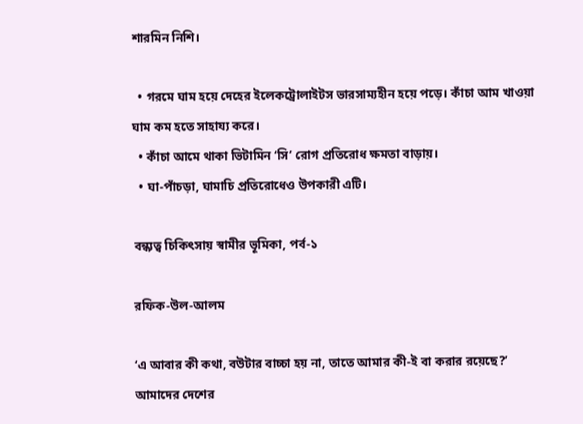শারমিন নিশি।

  • গরমে ঘাম হয়ে দেহের ইলেকট্রোলাইটস ভারসাম্যহীন হয়ে পড়ে। কাঁচা আম খাওয়া ঘাম কম হতে সাহায্য করে।
  • কাঁচা আমে থাকা ভিটামিন ‘সি’ রোগ প্রতিরোধ ক্ষমতা বাড়ায়।
  • ঘা-পাঁচড়া, ঘামাচি প্রতিরোধেও উপকারী এটি।

বন্ধ্যত্ব চিকিৎসায় স্বামীর ভূমিকা, পর্ব-১

রফিক-উল-আলম

‘এ আবার কী কথা, বউটার বাচ্চা হয় না, তাতে আমার কী-ই বা করার রয়েছে?’ আমাদের দেশের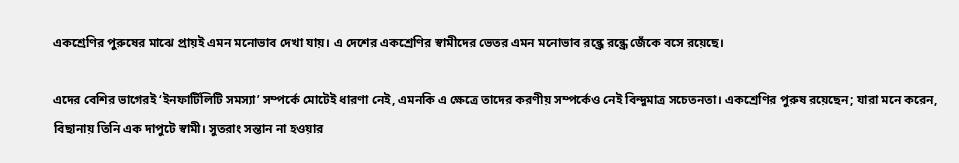একশ্রেণির পুরুষের মাঝে প্রায়ই এমন মনোভাব দেখা যায়। এ দেশের একশ্রেণির স্বামীদের ভেতর এমন মনোভাব রন্ধ্রে রন্ধ্রে জেঁকে বসে রয়েছে।

এদের বেশির ভাগেরই ‘ইনফার্টিলিটি সমস্যা’ সম্পর্কে মোটেই ধারণা নেই, এমনকি এ ক্ষেত্রে তাদের করণীয় সম্পর্কেও নেই বিন্দুমাত্র সচেতনতা। একশ্রেণির পুরুষ রয়েছেন; যারা মনে করেন, বিছানায় তিনি এক দাপুটে স্বামী। সুতরাং সন্তান না হওয়ার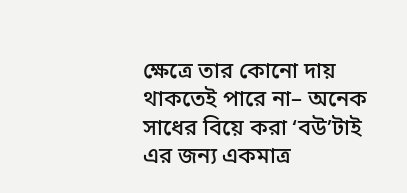ক্ষেত্রে তার কোনো দায় থাকতেই পারে না– অনেক সাধের বিয়ে করা ‘বউ’টাই এর জন্য একমাত্র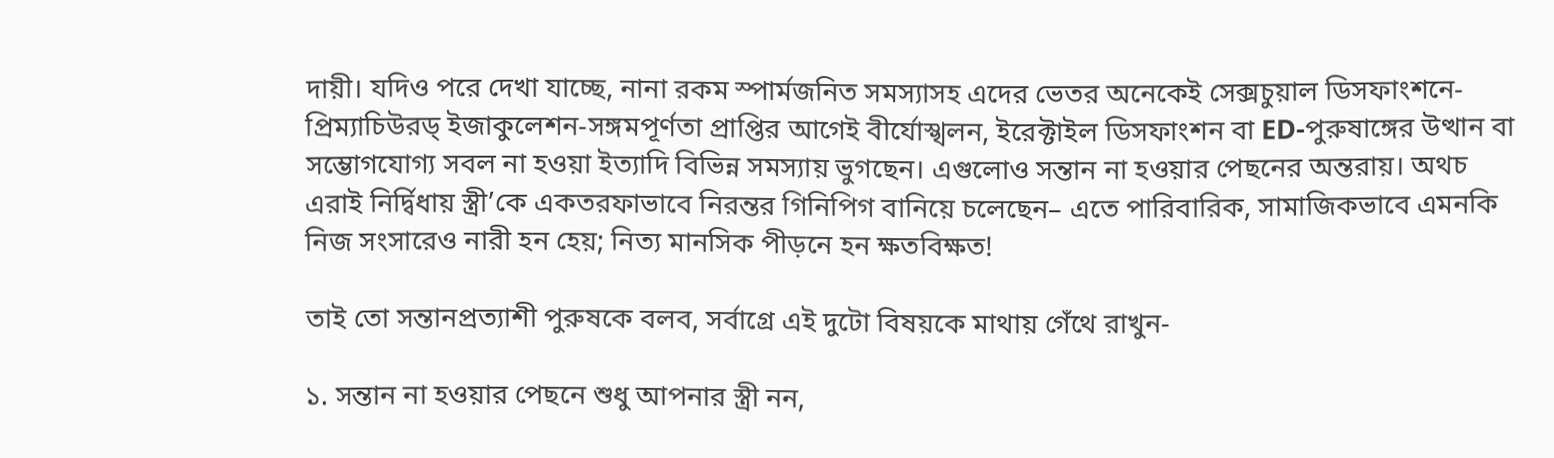দায়ী। যদিও পরে দেখা যাচ্ছে, নানা রকম স্পার্মজনিত সমস্যাসহ এদের ভেতর অনেকেই সেক্সচুয়াল ডিসফাংশনে-প্রিম্যাচিউরড্ ইজাকুলেশন-সঙ্গমপূর্ণতা প্রাপ্তির আগেই বীর্যোস্খলন, ইরেক্টাইল ডিসফাংশন বা ED-পুরুষাঙ্গের উত্থান বা সম্ভোগযোগ্য সবল না হওয়া ইত্যাদি বিভিন্ন সমস্যায় ভুগছেন। এগুলোও সন্তান না হওয়ার পেছনের অন্তরায়। অথচ এরাই নির্দ্বিধায় স্ত্রী’কে একতরফাভাবে নিরন্তর গিনিপিগ বানিয়ে চলেছেন– এতে পারিবারিক, সামাজিকভাবে এমনকি নিজ সংসারেও নারী হন হেয়; নিত্য মানসিক পীড়নে হন ক্ষতবিক্ষত!

তাই তো সন্তানপ্রত্যাশী পুরুষকে বলব, সর্বাগ্রে এই দুটো বিষয়কে মাথায় গেঁথে রাখুন-

১. সন্তান না হওয়ার পেছনে শুধু আপনার স্ত্রী নন,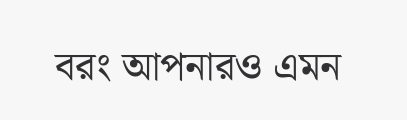বরং আপনারও এমন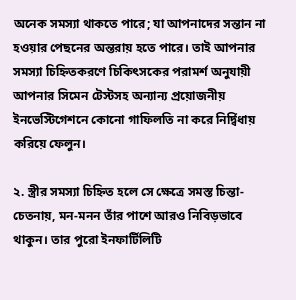অনেক সমস্যা থাকতে পারে; যা আপনাদের সন্তান না হওয়ার পেছনের অন্তরায় হতে পারে। তাই আপনার সমস্যা চিহ্নিতকরণে চিকিৎসকের পরামর্শ অনুযায়ী আপনার সিমেন টেস্টসহ অন্যান্য প্রয়োজনীয় ইনভেস্টিগেশনে কোনো গাফিলতি না করে নির্দ্বিধায় করিয়ে ফেলুন।

২. স্ত্রীর সমস্যা চিহ্নিত হলে সে ক্ষেত্রে সমস্ত চিন্তা-চেতনায়, মন-মনন তাঁর পাশে আরও নিবিড়ভাবে থাকুন। তার পুরো ইনফার্টিলিটি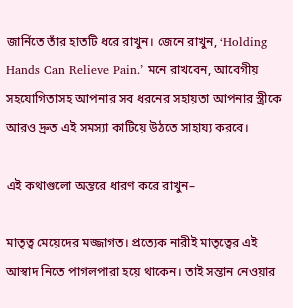জার্নিতে তাঁর হাতটি ধরে রাখুন। জেনে রাখুন, ‘Holding Hands Can Relieve Pain.’ মনে রাখবেন, আবেগীয় সহযোগিতাসহ আপনার সব ধরনের সহায়তা আপনার স্ত্রীকে আরও দ্রুত এই সমস্যা কাটিয়ে উঠতে সাহায্য করবে।

এই কথাগুলো অন্তরে ধারণ করে রাখুন–

মাতৃত্ব মেয়েদের মজ্জাগত। প্রত্যেক নারীই মাতৃত্বের এই আস্বাদ নিতে পাগলপারা হয়ে থাকেন। তাই সন্তান নেওয়ার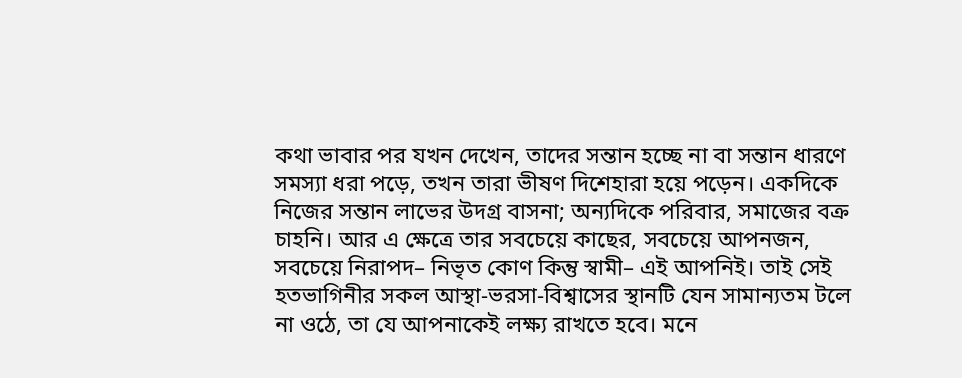কথা ভাবার পর যখন দেখেন, তাদের সন্তান হচ্ছে না বা সন্তান ধারণে সমস্যা ধরা পড়ে, তখন তারা ভীষণ দিশেহারা হয়ে পড়েন। একদিকে নিজের সন্তান লাভের উদগ্র বাসনা; অন্যদিকে পরিবার, সমাজের বক্র চাহনি। আর এ ক্ষেত্রে তার সবচেয়ে কাছের, সবচেয়ে আপনজন, সবচেয়ে নিরাপদ– নিভৃত কোণ কিন্তু স্বামী– এই আপনিই। তাই সেই হতভাগিনীর সকল আস্থা-ভরসা-বিশ্বাসের স্থানটি যেন সামান্যতম টলে না ওঠে, তা যে আপনাকেই লক্ষ্য রাখতে হবে। মনে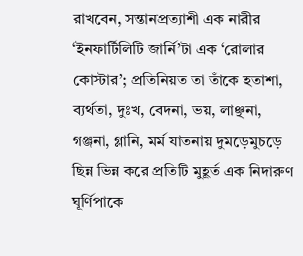রাখবেন, সন্তানপ্রত্যাশী এক নারীর ‘ইনফার্টিলিটি জার্নি’টা এক ‘রোলার কোস্টার’; প্রতিনিয়ত তা তাঁকে হতাশা, ব্যর্থতা, দুঃখ, বেদনা, ভয়, লাঞ্ছনা, গঞ্জনা, গ্লানি, মর্ম যাতনায় দুমড়েমুচড়ে ছিন্ন ভিন্ন করে প্রতিটি মুহূর্ত এক নিদারুণ ঘূর্ণিপাকে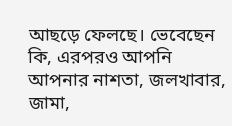আছড়ে ফেলছে। ভেবেছেন কি, এরপরও আপনি আপনার নাশতা, জলখাবার, জামা,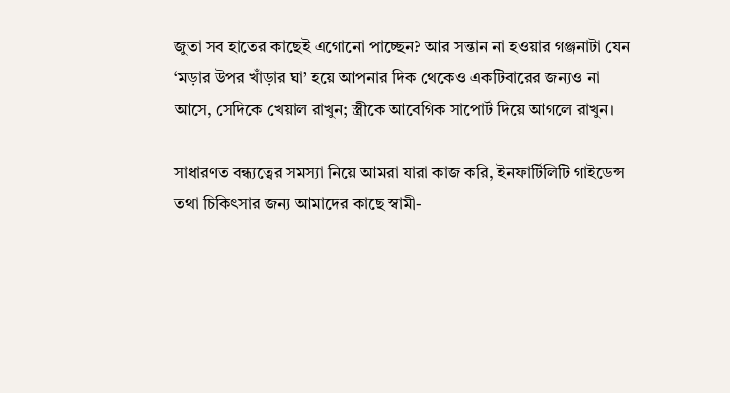জুতা সব হাতের কাছেই এগোনো পাচ্ছেন? আর সন্তান না হওয়ার গঞ্জনাটা যেন ‘মড়ার উপর খাঁড়ার ঘা’ হয়ে আপনার দিক থেকেও একটিবারের জন্যও না আসে, সেদিকে খেয়াল রাখুন; স্ত্রীকে আবেগিক সাপোর্ট দিয়ে আগলে রাখুন।

সাধারণত বন্ধ্যত্বের সমস্যা নিয়ে আমরা যারা কাজ করি, ইনফার্টিলিটি গাইডেন্স তথা চিকিৎসার জন্য আমাদের কাছে স্বামী-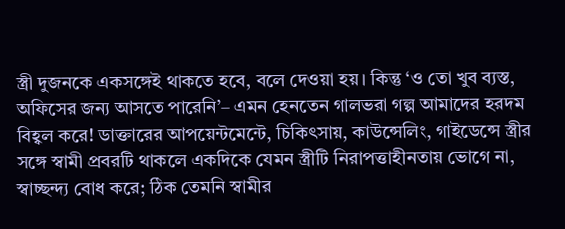স্ত্রী দুজনকে একসঙ্গেই থাকতে হবে, বলে দেওয়া হয়। কিন্তু ‘ও তো খুব ব্যস্ত, অফিসের জন্য আসতে পারেনি’– এমন হেনতেন গালভরা গল্প আমাদের হরদম বিহ্বল করে! ডাক্তারের আপয়েন্টমেন্টে, চিকিৎসায়, কাউন্সেলিং, গাইডেন্সে স্ত্রীর সঙ্গে স্বামী প্রবরটি থাকলে একদিকে যেমন স্ত্রীটি নিরাপত্তাহীনতায় ভোগে না, স্বাচ্ছন্দ্য বোধ করে; ঠিক তেমনি স্বামীর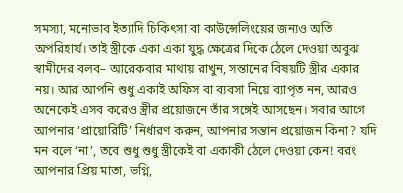সমস্যা, মনোভাব ইত্যাদি চিকিৎসা বা কাউন্সেলিংয়ের জন্যও অতি অপরিহার্য। তাই স্ত্রীকে একা একা যুদ্ধ ক্ষেত্রের দিকে ঠেলে দেওয়া অবুঝ স্বামীদের বলব– আরেকবার মাথায় রাখুন, সন্তানের বিষয়টি স্ত্রীর একার নয়। আর আপনি শুধু একাই অফিস বা ব্যবসা নিয়ে ব্যাপৃত নন, আরও অনেকেই এসব করেও স্ত্রীর প্রয়োজনে তাঁর সঙ্গেই আসছেন। সবার আগে আপনার ‘প্রায়োরিটি’ নির্ধারণ করুন, আপনার সন্তান প্রয়োজন কিনা? যদি মন বলে ‘না’, তবে শুধু শুধু স্ত্রীকেই বা একাকী ঠেলে দেওয়া কেন! বরং আপনার প্রিয় মাতা, ভগ্নি,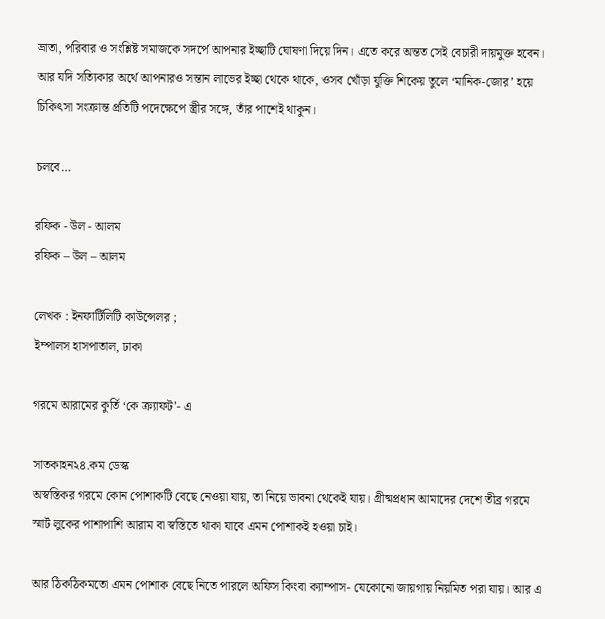ভ্রাতা, পরিবার ও সংশ্লিষ্ট সমাজকে সদর্পে আপনার ইচ্ছাটি ঘোষণা দিয়ে দিন। এতে করে অন্তত সেই বেচারী দায়মুক্ত হবেন। আর যদি সত্যিকার অর্থে আপনারও সন্তান লাভের ইচ্ছা থেকে থাকে, ওসব খোঁড়া যুক্তি শিকেয় তুলে ‘মানিক-জোর’ হয়ে চিকিৎসা সংক্রান্ত প্রতিটি পদেক্ষেপে স্ত্রীর সঙ্গে, তাঁর পাশেই থাকুন।

চলবে…

রফিক - উল - আলম
রফিক – উল – আলম

লেখক : ইনফার্টিলিটি কাউন্সেলর ;
ইম্পালস হাসপাতাল, ঢাকা

গরমে আরামের কুর্তি ‘কে ক্র্যাফট’- এ

সাতকাহন২৪.কম ডেস্ক
অস্বস্তিকর গরমে কোন পোশাকটি বেছে নেওয়া যায়, তা নিয়ে ভাবনা থেকেই যায়। গ্রীষ্মপ্রধান আমাদের দেশে তীব্র গরমে স্মার্ট লুকের পাশাপাশি আরাম বা স্বস্তিতে থাকা যাবে এমন পোশাকই হওয়া চাই।

আর ঠিকঠিকমতো এমন পোশাক বেছে নিতে পারলে অফিস কিংবা ক্যাম্পাস- যেকোনো জায়গায় নিয়মিত পরা যায়। আর এ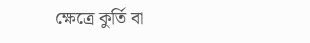ক্ষেত্রে কুর্তি বা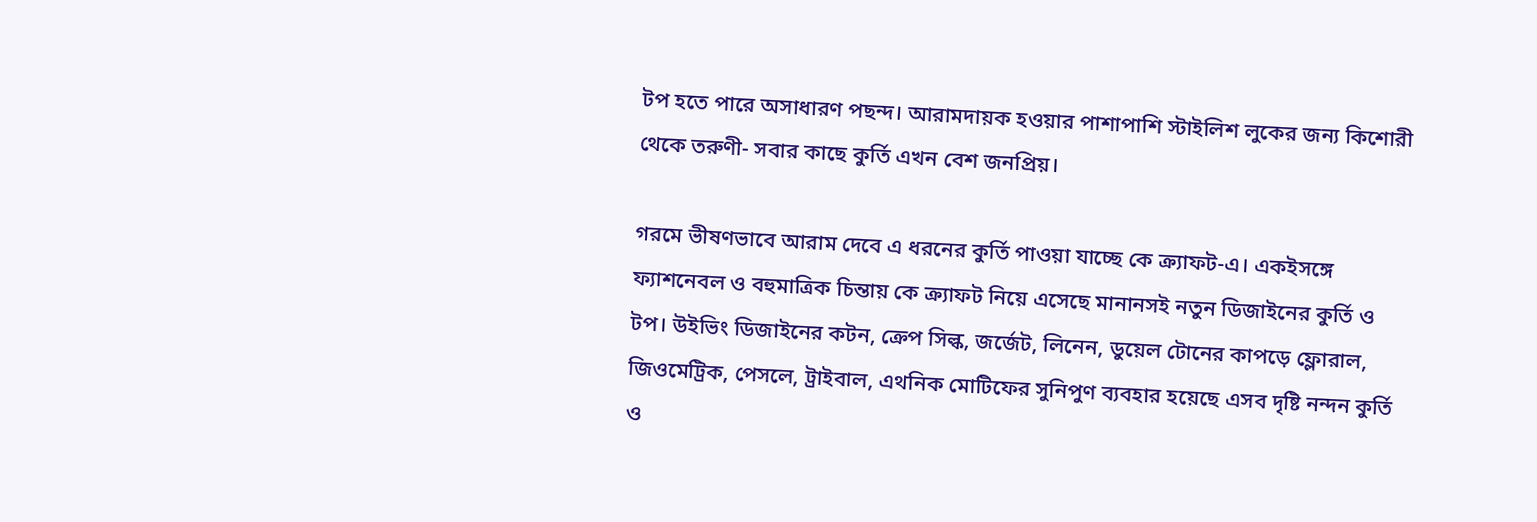টপ হতে পারে অসাধারণ পছন্দ। আরামদায়ক হওয়ার পাশাপাশি স্টাইলিশ লুকের জন্য কিশোরী থেকে তরুণী- সবার কাছে কুর্তি এখন বেশ জনপ্রিয়।

গরমে ভীষণভাবে আরাম দেবে এ ধরনের কুর্তি পাওয়া যাচ্ছে কে ক্র্যাফট-এ। একইসঙ্গে ফ্যাশনেবল ও বহুমাত্রিক চিন্তায় কে ক্র্যাফট নিয়ে এসেছে মানানসই নতুন ডিজাইনের কুর্তি ও টপ। উইভিং ডিজাইনের কটন, ক্রেপ সিল্ক, জর্জেট, লিনেন, ডুয়েল টোনের কাপড়ে ফ্লোরাল, জিওমেট্রিক, পেসলে, ট্রাইবাল, এথনিক মোটিফের সুনিপুণ ব্যবহার হয়েছে এসব দৃষ্টি নন্দন কুর্তি ও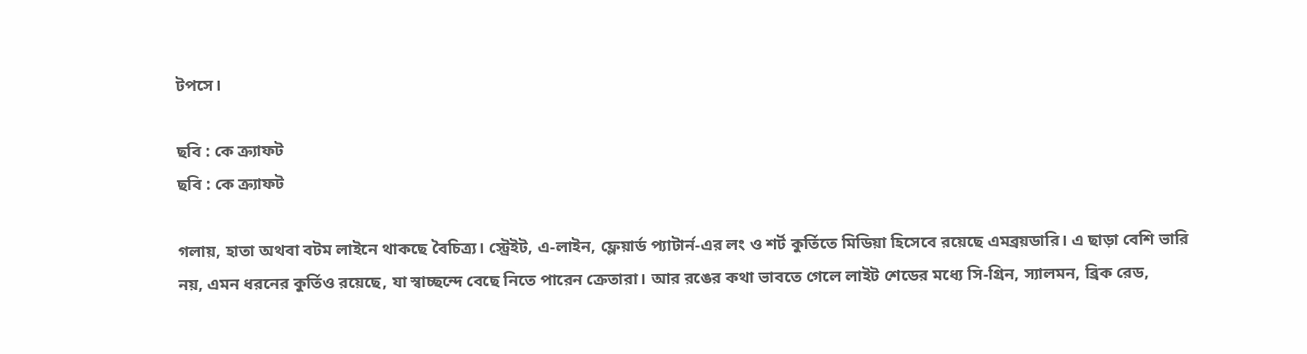টপসে।

ছবি : কে ক্র্যাফট
ছবি : কে ক্র্যাফট

গলায়, হাতা অথবা বটম লাইনে থাকছে বৈচিত্র্য। স্ট্রেইট, এ-লাইন, ফ্লেয়ার্ড প্যাটার্ন-এর লং ও শর্ট কুর্তিতে মিডিয়া হিসেবে রয়েছে এমব্রয়ডারি। এ ছাড়া বেশি ভারি নয়, এমন ধরনের কুর্তিও রয়েছে, যা স্বাচ্ছন্দে বেছে নিতে পারেন ক্রেতারা। আর রঙের কথা ভাবতে গেলে লাইট শেডের মধ্যে সি-গ্রিন, স্যালমন, ব্রিক রেড,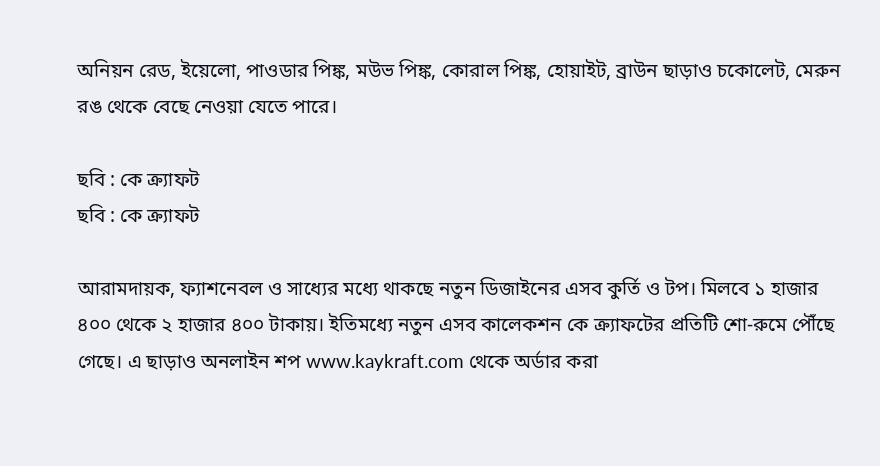অনিয়ন রেড, ইয়েলো, পাওডার পিঙ্ক, মউভ পিঙ্ক, কোরাল পিঙ্ক, হোয়াইট, ব্রাউন ছাড়াও চকোলেট, মেরুন রঙ থেকে বেছে নেওয়া যেতে পারে।

ছবি : কে ক্র্যাফট
ছবি : কে ক্র্যাফট

আরামদায়ক, ফ্যাশনেবল ও সাধ্যের মধ্যে থাকছে নতুন ডিজাইনের এসব কুর্তি ও টপ। মিলবে ১ হাজার ৪০০ থেকে ২ হাজার ৪০০ টাকায়। ইতিমধ্যে নতুন এসব কালেকশন কে ক্র্যাফটের প্রতিটি শো-রুমে পৌঁছে গেছে। এ ছাড়াও অনলাইন শপ www.kaykraft.com থেকে অর্ডার করা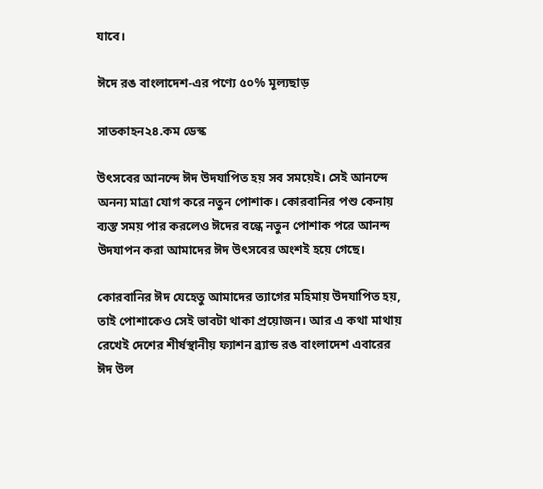যাবে।

ঈদে রঙ বাংলাদেশ-এর পণ্যে ৫০% মূল্যছাড়

সাতকাহন২৪.কম ডেস্ক

উৎসবের আনন্দে ঈদ উদযাপিত হয় সব সময়েই। সেই আনন্দে অনন্য মাত্রা যোগ করে নতুন পোশাক। কোরবানির পশু কেনায় ব্যস্ত সময় পার করলেও ঈদের বন্ধে নতুন পোশাক পরে আনন্দ উদযাপন করা আমাদের ঈদ উৎসবের অংশই হয়ে গেছে।

কোরবানির ঈদ যেহেতু আমাদের ত্যাগের মহিমায় উদযাপিত হয়, তাই পোশাকেও সেই ভাবটা থাকা প্রয়োজন। আর এ কথা মাথায় রেখেই দেশের শীর্ষস্থানীয় ফ্যাশন ব্র্যান্ড রঙ বাংলাদেশ এবারের ঈদ উল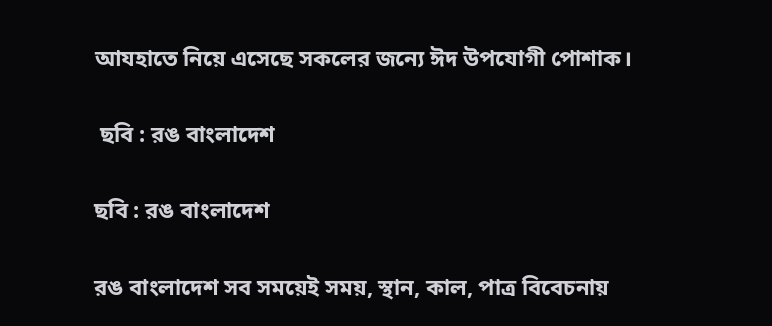আযহাতে নিয়ে এসেছে সকলের জন্যে ঈদ উপযোগী পোশাক।

 ছবি : রঙ বাংলাদেশ

ছবি : রঙ বাংলাদেশ

রঙ বাংলাদেশ সব সময়েই সময়, স্থান, কাল, পাত্র বিবেচনায়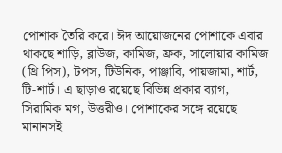পোশাক তৈরি করে। ঈদ আয়োজনের পোশাকে এবার থাকছে শাড়ি, ব্লাউজ, কামিজ, ফ্রক, সালোয়ার কামিজ (থ্রি পিস), টপস, টিউনিক, পাঞ্জাবি, পায়জামা, শার্ট, টি-শার্ট। এ ছাড়াও রয়েছে বিভিন্ন প্রকার ব্যাগ, সিরামিক মগ, উত্তরীও। পোশাকের সঙ্গে রয়েছে মানানসই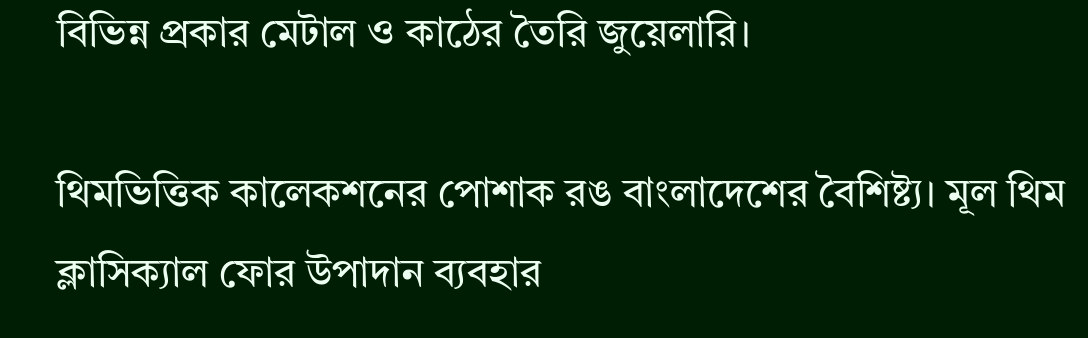বিভিন্ন প্রকার মেটাল ও কাঠের তৈরি জুয়েলারি।

থিমভিত্তিক কালেকশনের পোশাক রঙ বাংলাদেশের বৈশিষ্ট্য। মূল থিম ক্লাসিক্যাল ফোর উপাদান ব্যবহার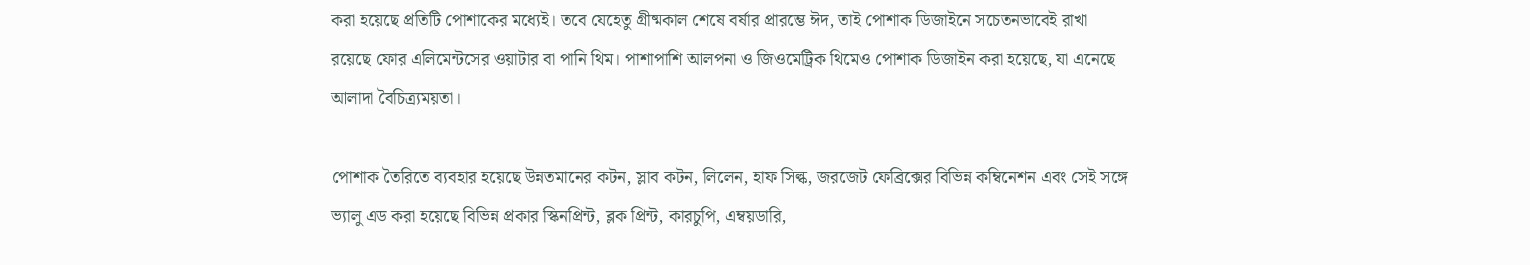করা হয়েছে প্রতিটি পোশাকের মধ্যেই। তবে যেহেতু গ্রীষ্মকাল শেষে বর্ষার প্রারম্ভে ঈদ, তাই পোশাক ডিজাইনে সচেতনভাবেই রাখা রয়েছে ফোর এলিমেন্টসের ওয়াটার বা পানি থিম। পাশাপাশি আলপনা ও জিওমেট্রিক থিমেও পোশাক ডিজাইন করা হয়েছে, যা এনেছে আলাদা বৈচিত্র্যময়তা।

পোশাক তৈরিতে ব্যবহার হয়েছে উন্নতমানের কটন, স্লাব কটন, লিলেন, হাফ সিল্ক, জরজেট ফেব্রিক্সের বিভিন্ন কম্বিনেশন এবং সেই সঙ্গে ভ্যালু এড করা হয়েছে বিভিন্ন প্রকার স্কিনপ্রিন্ট, ব্লক প্রিন্ট, কারচুপি, এম্বয়ডারি,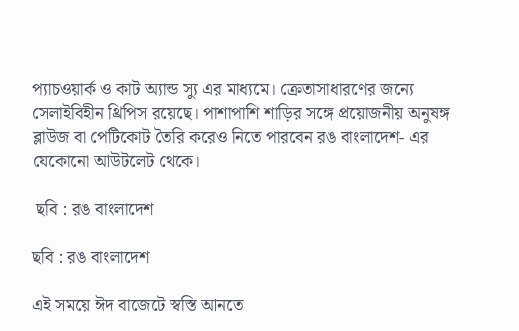প্যাচওয়ার্ক ও কাট অ্যান্ড স্যু এর মাধ্যমে। ক্রেতাসাধারণের জন্যে সেলাইবিহীন থ্রিপিস রয়েছে। পাশাপাশি শাড়ির সঙ্গে প্রয়োজনীয় অনুষঙ্গ ব্লাউজ বা পেটিকোট তৈরি করেও নিতে পারবেন রঙ বাংলাদেশ- এর যেকোনো আউটলেট থেকে।

 ছবি : রঙ বাংলাদেশ

ছবি : রঙ বাংলাদেশ

এই সময়ে ঈদ বাজেটে স্বস্তি আনতে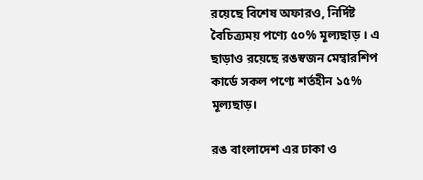রয়েছে বিশেষ অফারও, নির্দিষ্ট বৈচিত্র্যময় পণ্যে ৫০% মূল্যছাড় । এ ছাড়াও রয়েছে রঙস্বজন মেম্বারশিপ কার্ডে সকল পণ্যে শর্তহীন ১৫% মূল্যছাড়।

রঙ বাংলাদেশ এর ঢাকা ও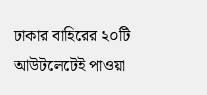ঢাকার বাহিরের ২০টি আউটলেটেই পাওয়া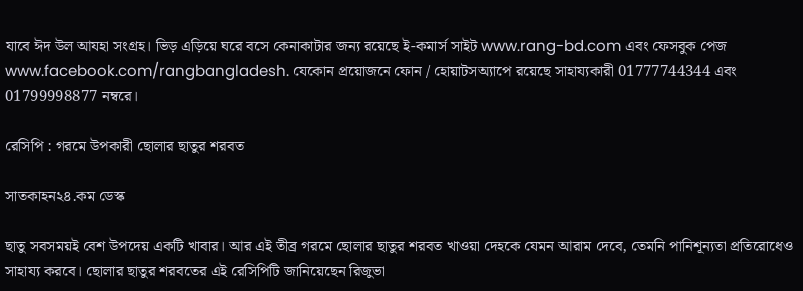যাবে ঈদ উল আযহা সংগ্রহ। ভিড় এড়িয়ে ঘরে বসে কেনাকাটার জন্য রয়েছে ই-কমার্স সাইট www.rang-bd.com এবং ফেসবুক পেজ www.facebook.com/rangbangladesh. যেকোন প্রয়োজনে ফোন / হোয়াটসঅ্যাপে রয়েছে সাহায্যকারী 01777744344 এবং 01799998877 নম্বরে।

রেসিপি : গরমে উপকারী ছোলার ছাতুর শরবত

সাতকাহন২৪.কম ডেস্ক

ছাতু সবসময়ই বেশ উপদেয় একটি খাবার। আর এই তীব্র গরমে ছোলার ছাতুর শরবত খাওয়া দেহকে যেমন আরাম দেবে, তেমনি পানিশূন্যতা প্রতিরোধেও সাহায্য করবে। ছোলার ছাতুর শরবতের এই রেসিপিটি জানিয়েছেন রিজুভা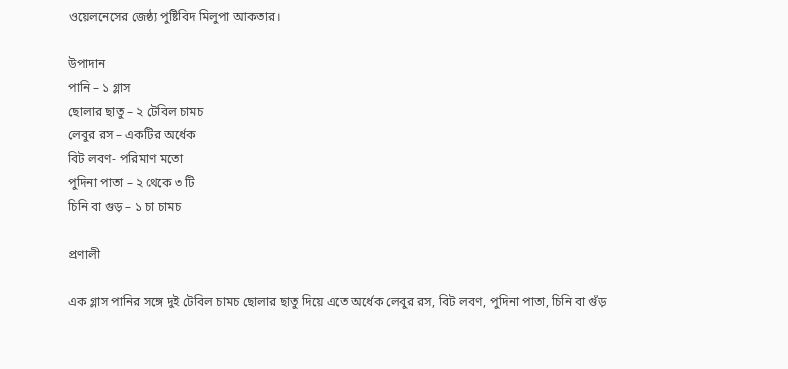ওয়েলনেসের জেষ্ঠ্য পুষ্টিবিদ মিলুপা আকতার।

উপাদান
পানি – ১ গ্লাস
ছোলার ছাতু – ২ টেবিল চামচ
লেবুর রস – একটির অর্ধেক
বিট লবণ- পরিমাণ মতো
পুদিনা পাতা – ২ থেকে ৩ টি
চিনি বা গুড় – ১ চা চামচ

প্রণালী

এক গ্লাস পানির সঙ্গে দুই টেবিল চামচ ছোলার ছাতু দিয়ে এতে অর্ধেক লেবুর রস, বিট লবণ, পুদিনা পাতা, চিনি বা গুঁড়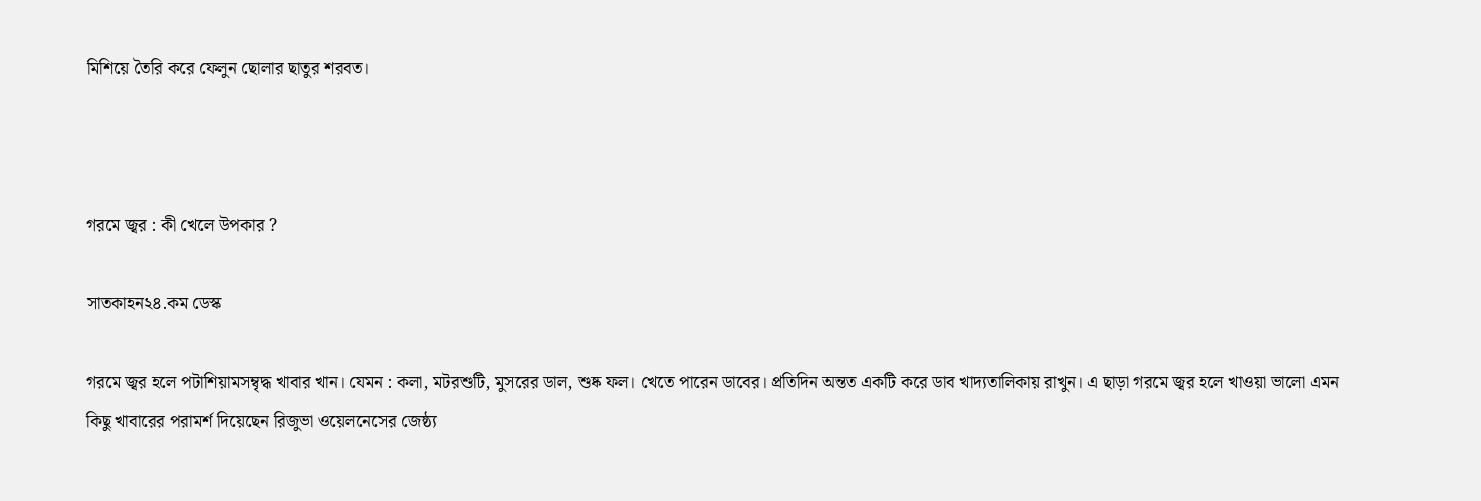মিশিয়ে তৈরি করে ফেলুন ছোলার ছাতুর শরবত।



গরমে জ্বর : কী খেলে উপকার ?

সাতকাহন২৪.কম ডেস্ক

গরমে জ্বর হলে পটাশিয়ামসম্বৃদ্ধ খাবার খান। যেমন : কলা, মটরশুটি, মুসরের ডাল, শুষ্ক ফল। খেতে পারেন ডাবের। প্রতিদিন অন্তত একটি করে ডাব খাদ্যতালিকায় রাখুন। এ ছাড়া গরমে জ্বর হলে খাওয়া ভালো এমন কিছু খাবারের পরামর্শ দিয়েছেন রিজুভা ওয়েলনেসের জেষ্ঠ্য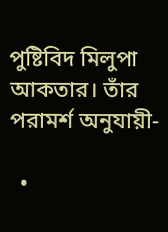পুষ্টিবিদ মিলুপা আকতার। তাঁর পরামর্শ অনুযায়ী-

  •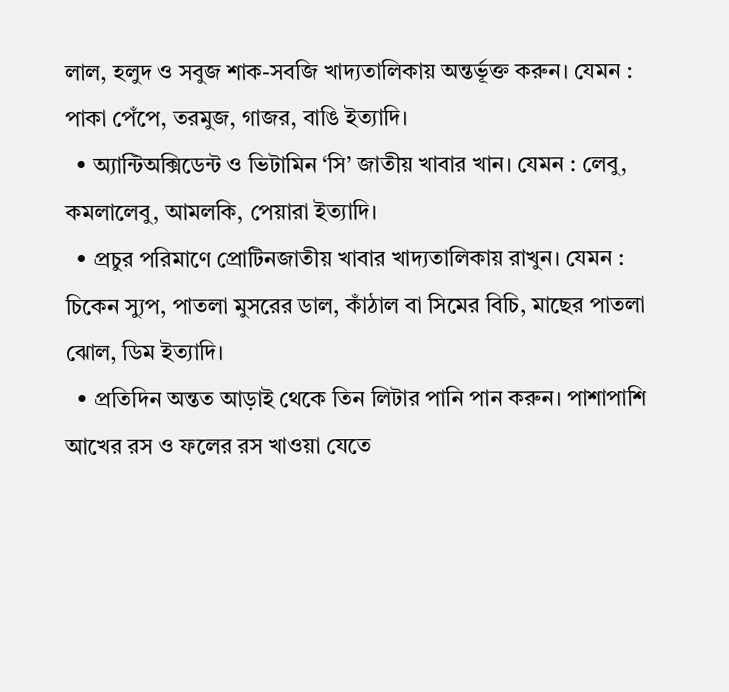লাল, হলুদ ও সবুজ শাক-সবজি খাদ্যতালিকায় অন্তর্ভূক্ত করুন। যেমন : পাকা পেঁপে, তরমুজ, গাজর, বাঙি ইত্যাদি।
  • অ্যান্টিঅক্সিডেন্ট ও ভিটামিন ‘সি’ জাতীয় খাবার খান। যেমন : লেবু, কমলালেবু, আমলকি, পেয়ারা ইত্যাদি।
  • প্রচুর পরিমাণে প্রোটিনজাতীয় খাবার খাদ্যতালিকায় রাখুন। যেমন : চিকেন স্যুপ, পাতলা মুসরের ডাল, কাঁঠাল বা সিমের বিচি, মাছের পাতলা ঝোল, ডিম ইত্যাদি।
  • প্রতিদিন অন্তত আড়াই থেকে তিন লিটার পানি পান করুন। পাশাপাশি আখের রস ও ফলের রস খাওয়া যেতে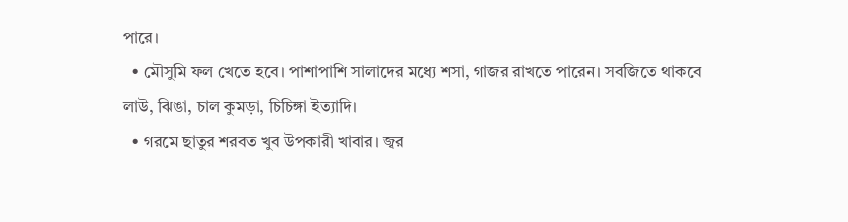পারে।
  • মৌসুমি ফল খেতে হবে। পাশাপাশি সালাদের মধ্যে শসা, গাজর রাখতে পারেন। সবজিতে থাকবে লাউ, ঝিঙা, চাল কুমড়া, চিচিঙ্গা ইত্যাদি।
  • গরমে ছাতুর শরবত খুব উপকারী খাবার। জ্বর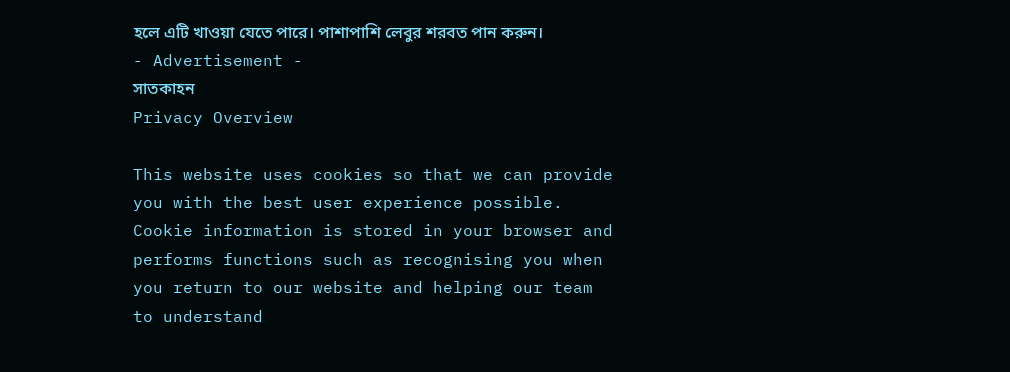হলে এটি খাওয়া যেতে পারে। পাশাপাশি লেবুর শরবত পান করুন।
- Advertisement -
সাতকাহন
Privacy Overview

This website uses cookies so that we can provide you with the best user experience possible. Cookie information is stored in your browser and performs functions such as recognising you when you return to our website and helping our team to understand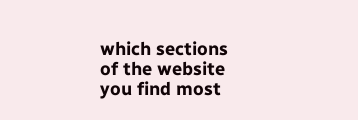which sections of the website you find most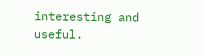interesting and useful.